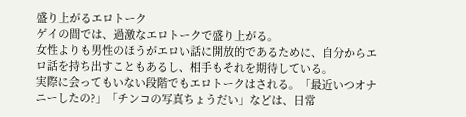盛り上がるエロトーク
ゲイの間では、過激なエロトークで盛り上がる。
女性よりも男性のほうがエロい話に開放的であるために、自分からエロ話を持ち出すこともあるし、相手もそれを期待している。
実際に会ってもいない段階でもエロトークはされる。「最近いつオナニーしたの?」「チンコの写真ちょうだい」などは、日常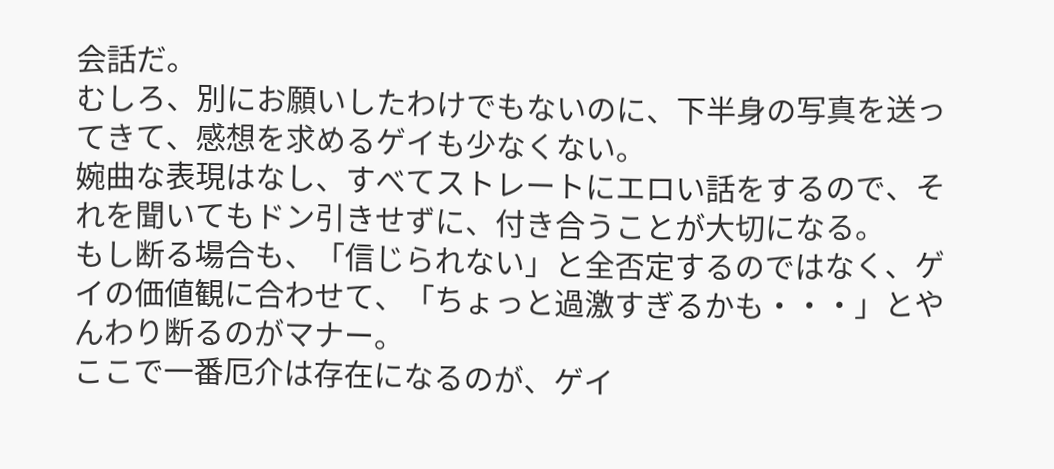会話だ。
むしろ、別にお願いしたわけでもないのに、下半身の写真を送ってきて、感想を求めるゲイも少なくない。
婉曲な表現はなし、すべてストレートにエロい話をするので、それを聞いてもドン引きせずに、付き合うことが大切になる。
もし断る場合も、「信じられない」と全否定するのではなく、ゲイの価値観に合わせて、「ちょっと過激すぎるかも・・・」とやんわり断るのがマナー。
ここで一番厄介は存在になるのが、ゲイ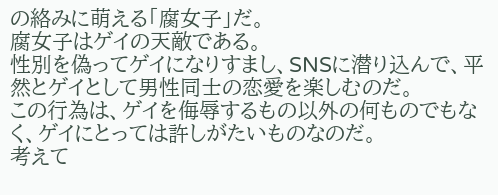の絡みに萌える「腐女子」だ。
腐女子はゲイの天敵である。
性別を偽ってゲイになりすまし、SNSに潜り込んで、平然とゲイとして男性同士の恋愛を楽しむのだ。
この行為は、ゲイを侮辱するもの以外の何ものでもなく、ゲイにとっては許しがたいものなのだ。
考えて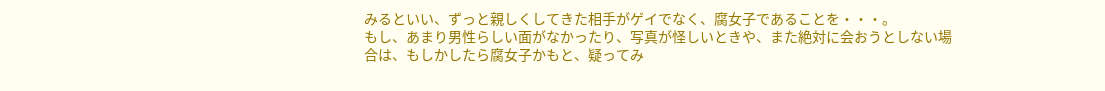みるといい、ずっと親しくしてきた相手がゲイでなく、腐女子であることを・・・。
もし、あまり男性らしい面がなかったり、写真が怪しいときや、また絶対に会おうとしない場合は、もしかしたら腐女子かもと、疑ってみ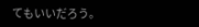てもいいだろう。